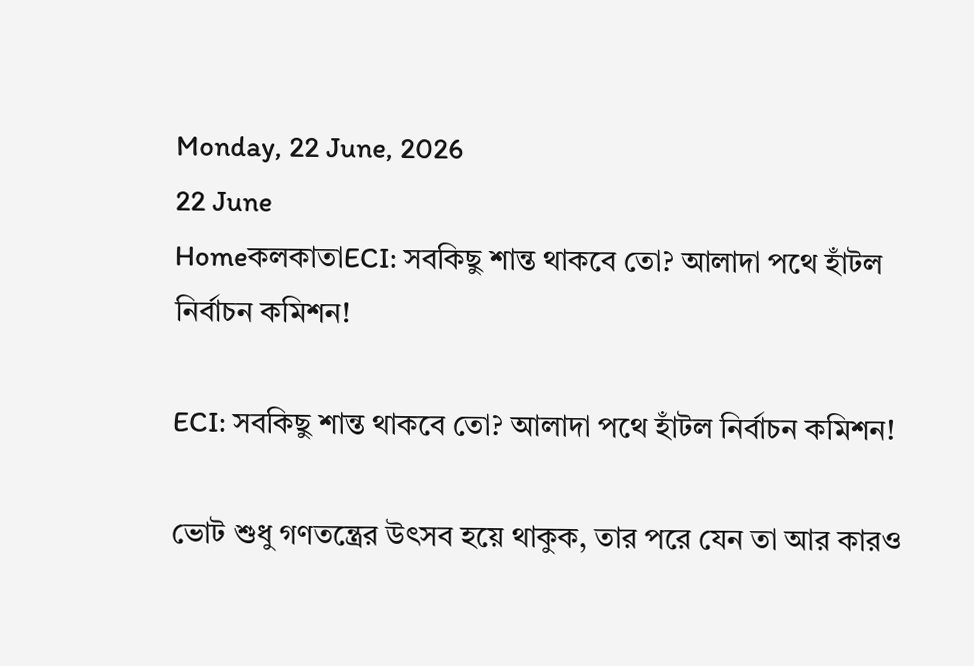Monday, 22 June, 2026
22 June
HomeকলকাতাECI: সবকিছু শান্ত থাকবে তো? আলাদা পথে হাঁটল নির্বাচন কমিশন!

ECI: সবকিছু শান্ত থাকবে তো? আলাদা পথে হাঁটল নির্বাচন কমিশন!

ভোট শুধু গণতন্ত্রের উৎসব হয়ে থাকুক, তার পরে যেন তা আর কারও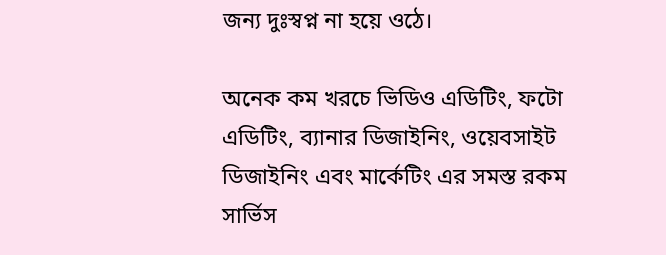জন্য দুঃস্বপ্ন না হয়ে ওঠে।

অনেক কম খরচে ভিডিও এডিটিং, ফটো এডিটিং, ব্যানার ডিজাইনিং, ওয়েবসাইট ডিজাইনিং এবং মার্কেটিং এর সমস্ত রকম সার্ভিস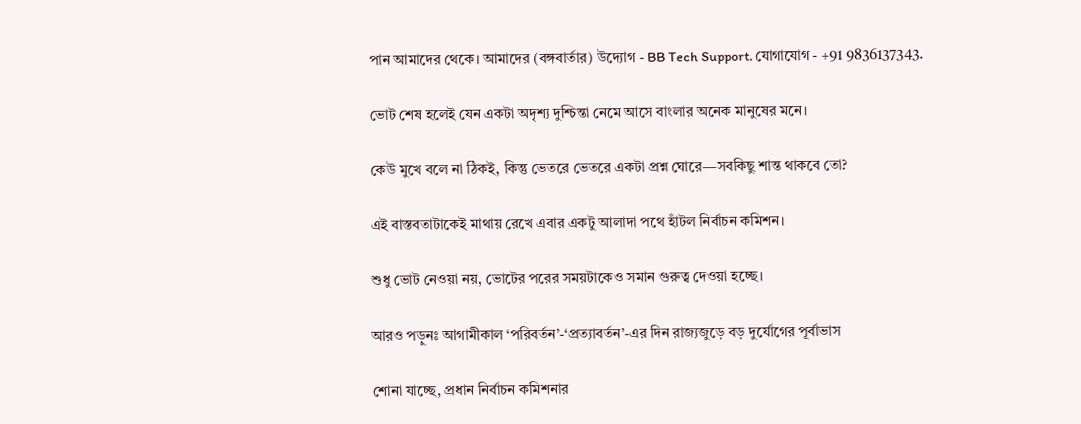পান আমাদের থেকে। আমাদের (বঙ্গবার্তার) উদ্যোগ - BB Tech Support. যোগাযোগ - +91 9836137343.

ভোট শেষ হলেই যেন একটা অদৃশ্য দুশ্চিন্তা নেমে আসে বাংলার অনেক মানুষের মনে।

কেউ মুখে বলে না ঠিকই, কিন্তু ভেতরে ভেতরে একটা প্রশ্ন ঘোরে—সবকিছু শান্ত থাকবে তো?

এই বাস্তবতাটাকেই মাথায় রেখে এবার একটু আলাদা পথে হাঁটল নির্বাচন কমিশন।

শুধু ভোট নেওয়া নয়, ভোটের পরের সময়টাকেও সমান গুরুত্ব দেওয়া হচ্ছে।

আরও পড়ুনঃ আগামীকাল ‘পরিবর্তন’-‘প্রত্যাবর্তন’-এর দিন রাজ্যজুড়ে বড় দুর্যোগের পূর্বাভাস

শোনা যাচ্ছে, প্রধান নির্বাচন কমিশনার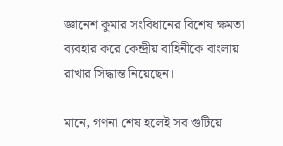জ্ঞানেশ কুমার সংবিধানের বিশেষ ক্ষমতা ব্যবহার করে কেন্দ্রীয় বাহিনীকে বাংলায় রাখার সিদ্ধান্ত নিয়েছেন।

মানে, গণনা শেষ হলেই সব গুটিয়ে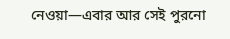নেওয়া—এবার আর সেই পুরনো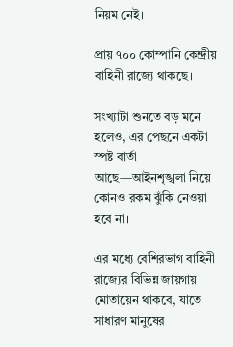নিয়ম নেই।

প্রায় ৭০০ কোম্পানি কেন্দ্রীয় বাহিনী রাজ্যে থাকছে।

সংখ্যাটা শুনতে বড় মনে হলেও, এর পেছনে একটা স্পষ্ট বার্তা আছে—আইনশৃঙ্খলা নিয়ে কোনও রকম ঝুঁকি নেওয়া হবে না।

এর মধ্যে বেশিরভাগ বাহিনী রাজ্যের বিভিন্ন জায়গায় মোতায়েন থাকবে, যাতে সাধারণ মানুষের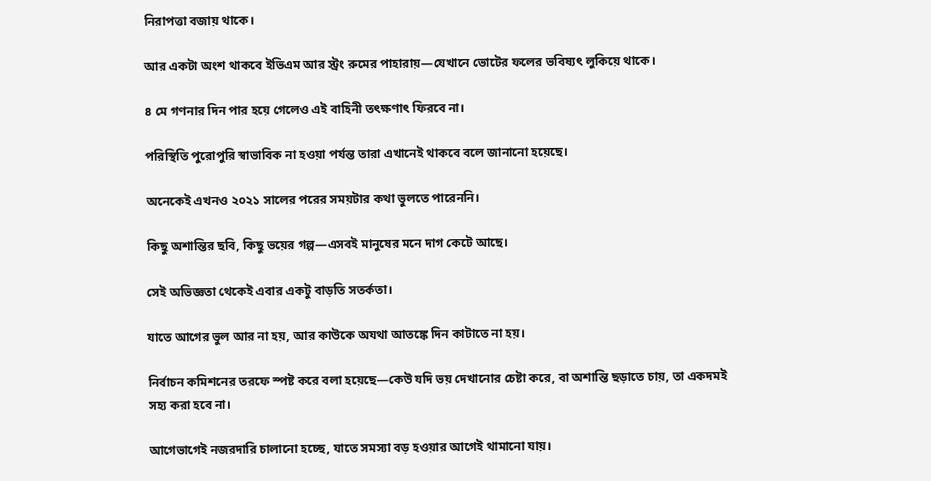নিরাপত্তা বজায় থাকে।

আর একটা অংশ থাকবে ইভিএম আর স্ট্রং রুমের পাহারায়—যেখানে ভোটের ফলের ভবিষ্যৎ লুকিয়ে থাকে।

৪ মে গণনার দিন পার হয়ে গেলেও এই বাহিনী তৎক্ষণাৎ ফিরবে না।

পরিস্থিতি পুরোপুরি স্বাভাবিক না হওয়া পর্যন্ত তারা এখানেই থাকবে বলে জানানো হয়েছে।

অনেকেই এখনও ২০২১ সালের পরের সময়টার কথা ভুলতে পারেননি।

কিছু অশান্তির ছবি, কিছু ভয়ের গল্প—এসবই মানুষের মনে দাগ কেটে আছে।

সেই অভিজ্ঞতা থেকেই এবার একটু বাড়তি সতর্কতা।

যাতে আগের ভুল আর না হয়, আর কাউকে অযথা আতঙ্কে দিন কাটাতে না হয়।

নির্বাচন কমিশনের তরফে স্পষ্ট করে বলা হয়েছে—কেউ যদি ভয় দেখানোর চেষ্টা করে, বা অশান্তি ছড়াতে চায়, তা একদমই সহ্য করা হবে না।

আগেভাগেই নজরদারি চালানো হচ্ছে, যাতে সমস্যা বড় হওয়ার আগেই থামানো যায়।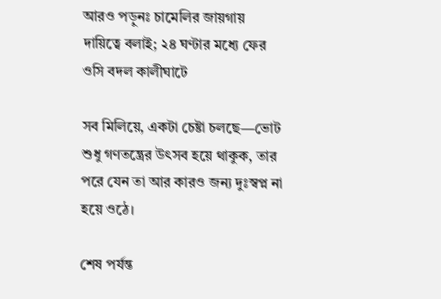আরও পড়ুনঃ চামেলির জায়গায় দায়িত্বে বলাই; ২৪ ঘণ্টার মধ্যে ফের ওসি বদল কালীঘাটে

সব মিলিয়ে, একটা চেষ্টা চলছে—ভোট শুধু গণতন্ত্রের উৎসব হয়ে থাকুক, তার পরে যেন তা আর কারও জন্য দুঃস্বপ্ন না হয়ে ওঠে।

শেষ পর্যন্ত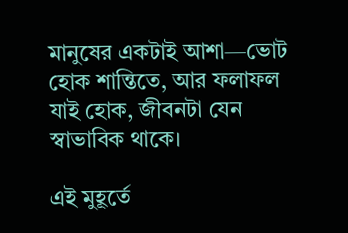মানুষের একটাই আশা—ভোট হোক শান্তিতে, আর ফলাফল যাই হোক, জীবনটা যেন স্বাভাবিক থাকে।

এই মুহূর্তে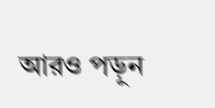আরও পড়ুন